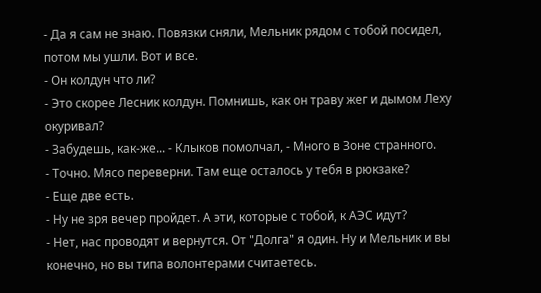- Да я сам не знаю. Повязки сняли, Мельник рядом с тобой посидел, потом мы ушли. Вот и все.
- Он колдун что ли?
- Это скорее Лесник колдун. Помнишь, как он траву жег и дымом Леху окуривал?
- Забудешь, как-же... - Клыков помолчал, - Много в Зоне странного.
- Точно. Мясо переверни. Там еще осталось у тебя в рюкзаке?
- Еще две есть.
- Ну не зря вечер пройдет. А эти, которые с тобой, к АЭС идут?
- Нет, нас проводят и вернутся. От "Долга" я один. Ну и Мельник и вы конечно, но вы типа волонтерами считаетесь.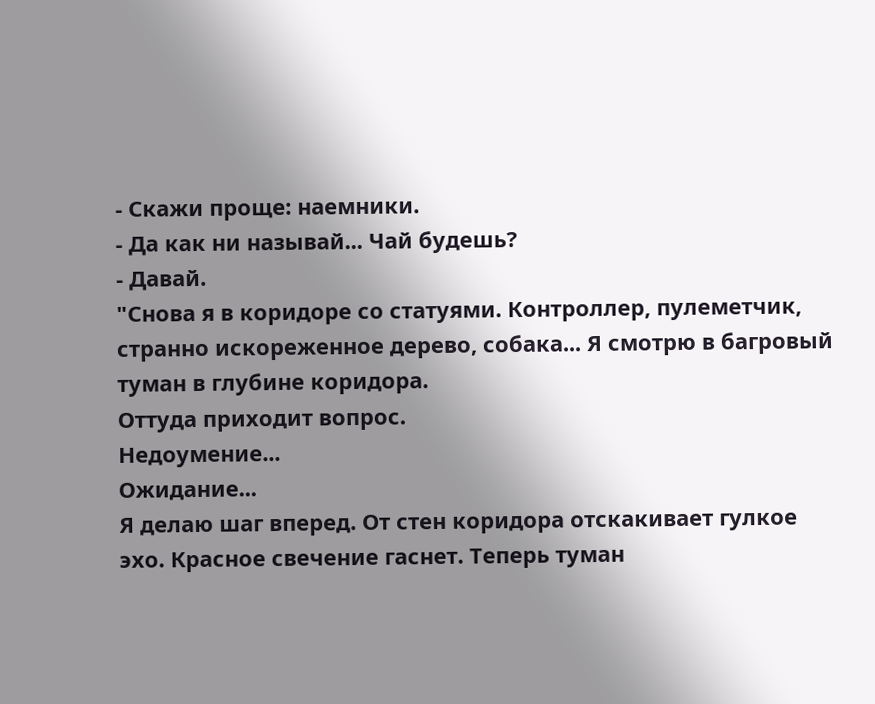- Скажи проще: наемники.
- Да как ни называй... Чай будешь?
- Давай.
"Снова я в коридоре со статуями. Контроллер, пулеметчик, странно искореженное дерево, собака... Я смотрю в багровый туман в глубине коридора.
Оттуда приходит вопрос.
Недоумение...
Ожидание...
Я делаю шаг вперед. От стен коридора отскакивает гулкое эхо. Красное свечение гаснет. Теперь туман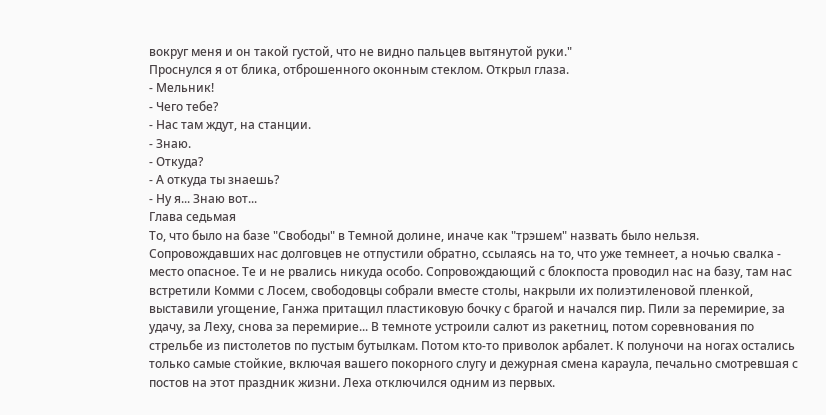вокруг меня и он такой густой, что не видно пальцев вытянутой руки."
Проснулся я от блика, отброшенного оконным стеклом. Открыл глаза.
- Мельник!
- Чего тебе?
- Нас там ждут, на станции.
- Знаю.
- Откуда?
- А откуда ты знаешь?
- Ну я... Знаю вот...
Глава седьмая
То, что было на базе "Свободы" в Темной долине, иначе как "трэшем" назвать было нельзя. Сопровождавших нас долговцев не отпустили обратно, ссылаясь на то, что уже темнеет, а ночью свалка - место опасное. Те и не рвались никуда особо. Сопровождающий с блокпоста проводил нас на базу, там нас встретили Комми с Лосем, свободовцы собрали вместе столы, накрыли их полиэтиленовой пленкой, выставили угощение, Ганжа притащил пластиковую бочку с брагой и начался пир. Пили за перемирие, за удачу, за Леху, снова за перемирие... В темноте устроили салют из ракетниц, потом соревнования по стрельбе из пистолетов по пустым бутылкам. Потом кто-то приволок арбалет. К полуночи на ногах остались только самые стойкие, включая вашего покорного слугу и дежурная смена караула, печально смотревшая с постов на этот праздник жизни. Леха отключился одним из первых.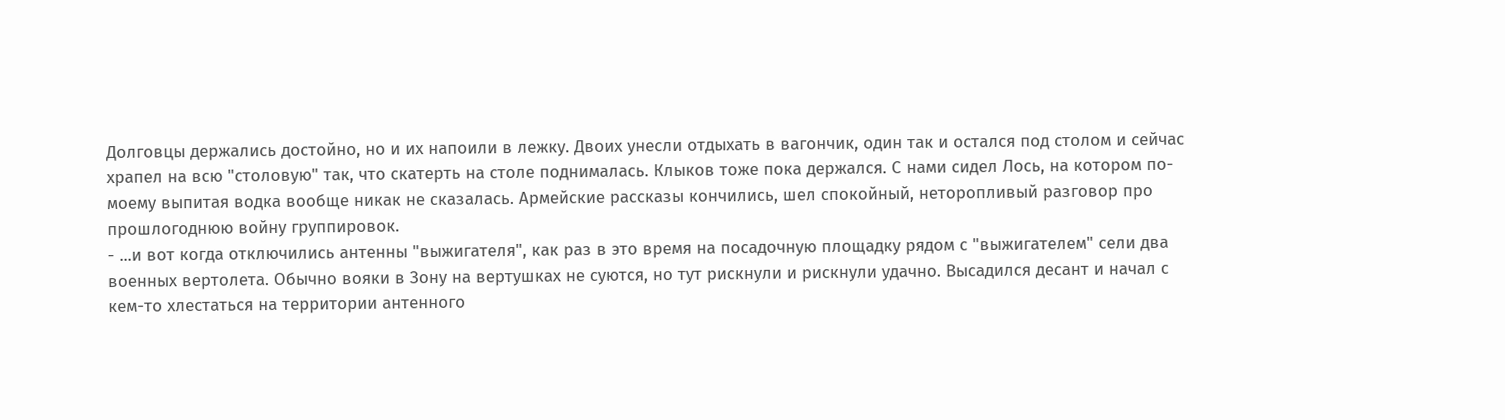Долговцы держались достойно, но и их напоили в лежку. Двоих унесли отдыхать в вагончик, один так и остался под столом и сейчас храпел на всю "столовую" так, что скатерть на столе поднималась. Клыков тоже пока держался. С нами сидел Лось, на котором по-моему выпитая водка вообще никак не сказалась. Армейские рассказы кончились, шел спокойный, неторопливый разговор про прошлогоднюю войну группировок.
- ...и вот когда отключились антенны "выжигателя", как раз в это время на посадочную площадку рядом с "выжигателем" сели два военных вертолета. Обычно вояки в Зону на вертушках не суются, но тут рискнули и рискнули удачно. Высадился десант и начал с кем-то хлестаться на территории антенного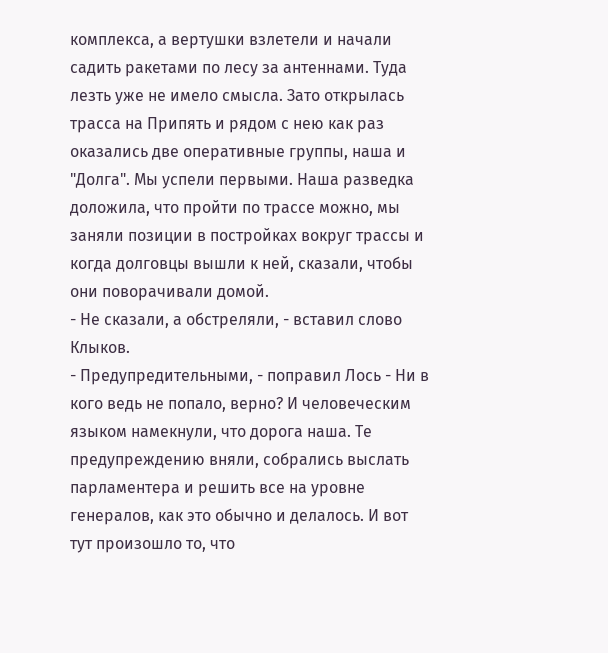комплекса, а вертушки взлетели и начали садить ракетами по лесу за антеннами. Туда лезть уже не имело смысла. Зато открылась трасса на Припять и рядом с нею как раз оказались две оперативные группы, наша и "Долга". Мы успели первыми. Наша разведка доложила, что пройти по трассе можно, мы заняли позиции в постройках вокруг трассы и когда долговцы вышли к ней, сказали, чтобы они поворачивали домой.
- Не сказали, а обстреляли, - вставил слово Клыков.
- Предупредительными, - поправил Лось - Ни в кого ведь не попало, верно? И человеческим языком намекнули, что дорога наша. Те предупреждению вняли, собрались выслать парламентера и решить все на уровне генералов, как это обычно и делалось. И вот тут произошло то, что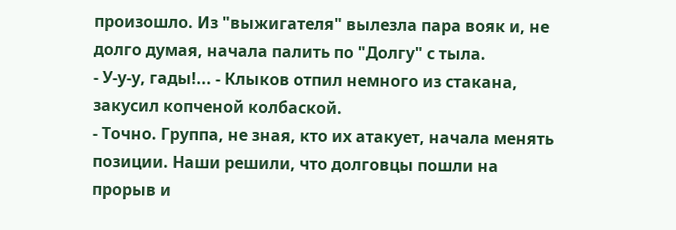произошло. Из "выжигателя" вылезла пара вояк и, не долго думая, начала палить по "Долгу" с тыла.
- У-у-у, гады!... - Клыков отпил немного из стакана, закусил копченой колбаской.
- Точно. Группа, не зная, кто их атакует, начала менять позиции. Наши решили, что долговцы пошли на прорыв и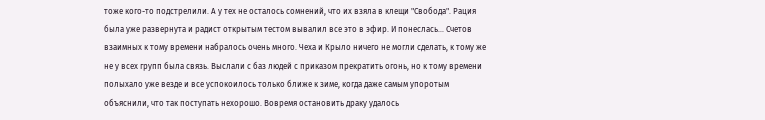тоже кого-то подстрелили. А у тех не осталось сомнений, что их взяла в клещи "Свобода". Рация была уже развернута и радист открытым тестом вывалил все это в эфир. И понеслась... Счетов взаимных к тому времени набралось очень много. Чеха и Крыло ничего не могли сделать, к тому же не у всех групп была связь. Выслали с баз людей с приказом прекратить огонь, но к тому времени полыхало уже везде и все успокоилось только ближе к зиме, когда даже самым упоротым объяснили, что так поступать нехорошо. Вовремя остановить драку удалось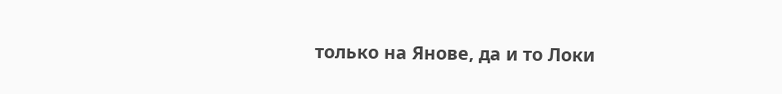только на Янове, да и то Локи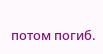потом погиб.